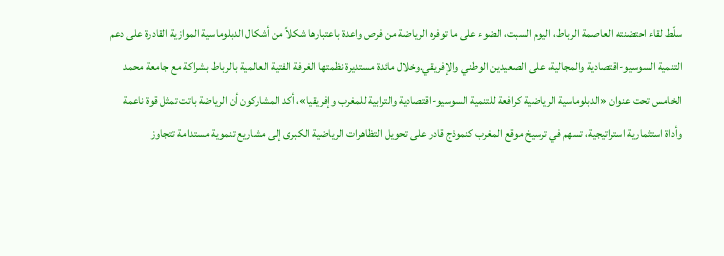سلّط لقاء احتضنته العاصمة الرباط، اليوم السبت، الضوء على ما توفره الرياضة من فرص واعدة باعتبارها شكلاً من أشكال الدبلوماسية الموازية القادرة على دعم التنمية السوسيو-اقتصادية والمجالية، على الصعيدين الوطني والإفريقي.وخلال مائدة مستديرة نظمتها الغرفة الفتية العالمية بالرباط بشراكة مع جامعة محمد الخامس تحت عنوان «الدبلوماسية الرياضية كرافعة للتنمية السوسيو-اقتصادية والترابية للمغرب وإفريقيا»، أكد المشاركون أن الرياضة باتت تمثل قوة ناعمة وأداة استثمارية استراتيجية، تسهم في ترسيخ موقع المغرب كنموذج قادر على تحويل التظاهرات الرياضية الكبرى إلى مشاريع تنموية مستدامة تتجاوز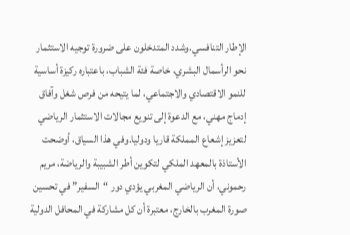الإطار التنافسي.وشدد المتدخلون على ضرورة توجيه الاستثمار نحو الرأسمال البشري، خاصة فئة الشباب، باعتباره ركيزة أساسية للنمو الاقتصادي والاجتماعي، لما يتيحه من فرص شغل وآفاق إدماج مهني، مع الدعوة إلى تنويع مجالات الاستثمار الرياضي لتعزيز إشعاع المملكة قاريا ودوليا.وفي هذا السياق، أوضحت الأستاذة بالمعهد الملكي لتكوين أطر الشبيبة والرياضة، مريم رحموني، أن الرياضي المغربي يؤدي دور “السفير” في تحسين صورة المغرب بالخارج، معتبرة أن كل مشاركة في المحافل الدولية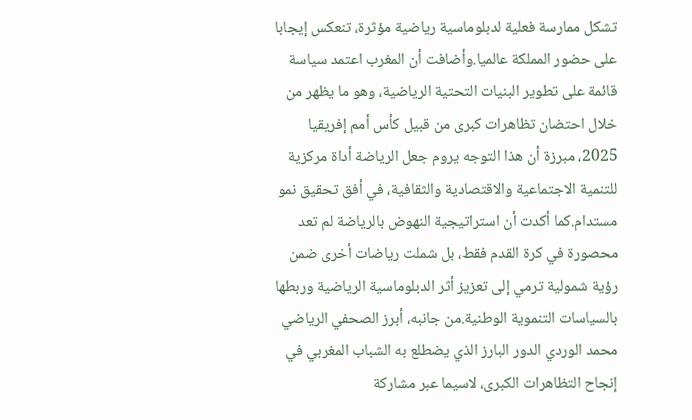تشكل ممارسة فعلية لدبلوماسية رياضية مؤثرة، تنعكس إيجابا على حضور المملكة عالميا.وأضافت أن المغرب اعتمد سياسة قائمة على تطوير البنيات التحتية الرياضية، وهو ما يظهر من خلال احتضان تظاهرات كبرى من قبيل كأس أمم إفريقيا 2025، مبرزة أن هذا التوجه يروم جعل الرياضة أداة مركزية للتنمية الاجتماعية والاقتصادية والثقافية، في أفق تحقيق نمو مستدام.كما أكدت أن استراتيجية النهوض بالرياضة لم تعد محصورة في كرة القدم فقط، بل شملت رياضات أخرى ضمن رؤية شمولية ترمي إلى تعزيز أثر الدبلوماسية الرياضية وربطها بالسياسات التنموية الوطنية.من جانبه، أبرز الصحفي الرياضي محمد الوردي الدور البارز الذي يضطلع به الشباب المغربي في إنجاح التظاهرات الكبرى، لاسيما عبر مشاركة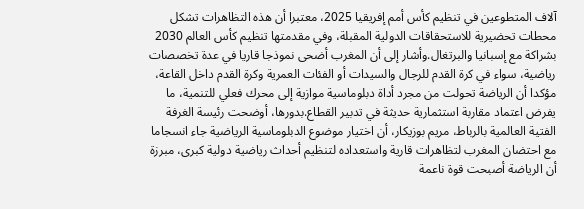آلاف المتطوعين في تنظيم كأس أمم إفريقيا 2025، معتبرا أن هذه التظاهرات تشكل محطات تحضيرية للاستحقاقات الدولية المقبلة، وفي مقدمتها تنظيم كأس العالم 2030 بشراكة مع إسبانيا والبرتغال.وأشار إلى أن المغرب أضحى نموذجا قاريا في عدة تخصصات رياضية، سواء في كرة القدم للرجال والسيدات أو الفئات العمرية وكرة القدم داخل القاعة، مؤكدا أن الرياضة تحولت من مجرد أداة دبلوماسية موازية إلى محرك فعلي للتنمية، ما يفرض اعتماد مقاربة استثمارية حديثة في تدبير القطاع.بدورها، أوضحت رئيسة الغرفة الفتية العالمية بالرباط، مريم بوزيكار، أن اختيار موضوع الدبلوماسية الرياضية جاء انسجاما مع احتضان المغرب لتظاهرات قارية واستعداده لتنظيم أحداث رياضية دولية كبرى، مبرزة أن الرياضة أصبحت قوة ناعمة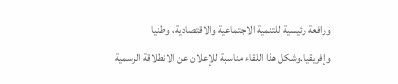ورافعة رئيسية للتنمية الاجتماعية والاقتصادية، وطنيا وإفريقيا.وشكل هذا اللقاء مناسبة للإعلان عن الانطلاقة الرسمية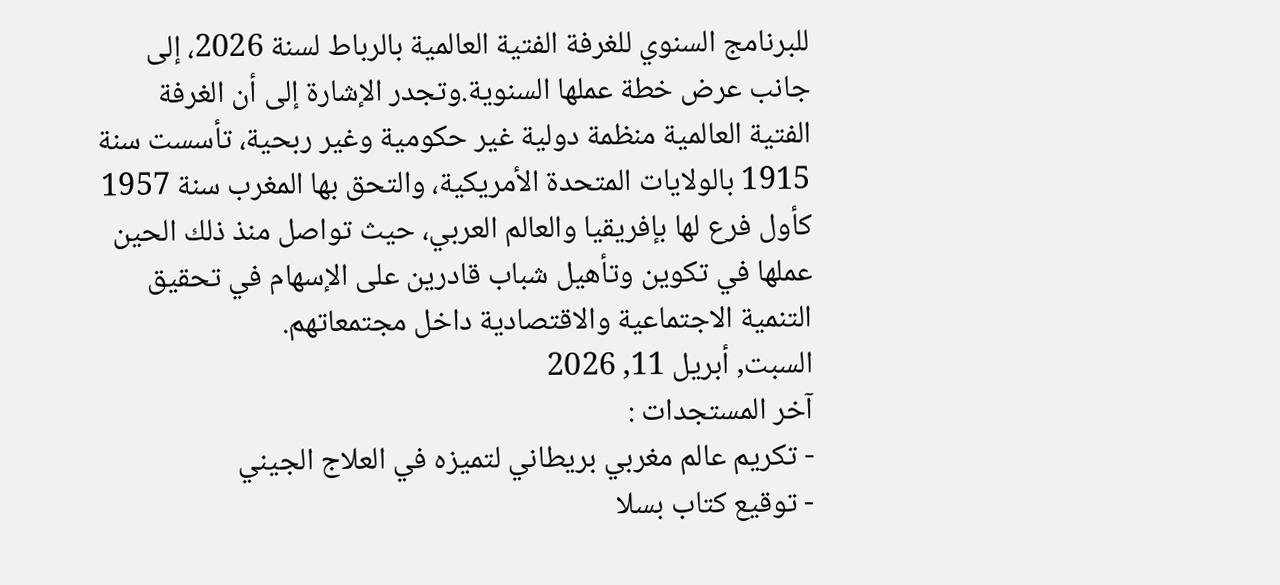للبرنامج السنوي للغرفة الفتية العالمية بالرباط لسنة 2026، إلى جانب عرض خطة عملها السنوية.وتجدر الإشارة إلى أن الغرفة الفتية العالمية منظمة دولية غير حكومية وغير ربحية، تأسست سنة 1915 بالولايات المتحدة الأمريكية، والتحق بها المغرب سنة 1957 كأول فرع لها بإفريقيا والعالم العربي، حيث تواصل منذ ذلك الحين عملها في تكوين وتأهيل شباب قادرين على الإسهام في تحقيق التنمية الاجتماعية والاقتصادية داخل مجتمعاتهم.
السبت, أبريل 11, 2026
آخر المستجدات :
- تكريم عالم مغربي بريطاني لتميزه في العلاج الجيني
- توقيع كتاب بسلا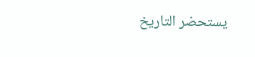يستحضر التاريخ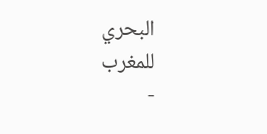البحري للمغرب
-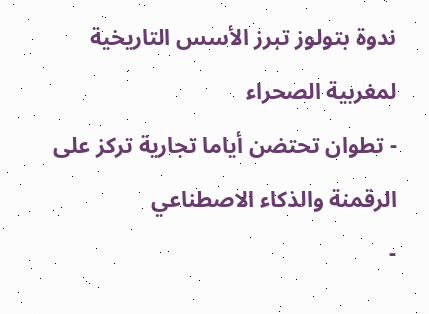ندوة بتولوز تبرز الأسس التاريخية لمغربية الصحراء
- تطوان تحتضن أياما تجارية تركز على الرقمنة والذكاء الاصطناعي
-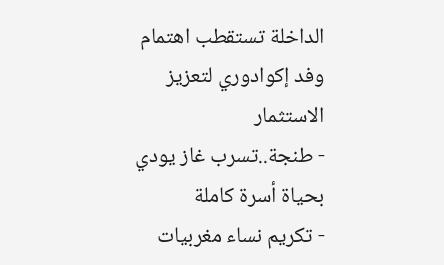الداخلة تستقطب اهتمام وفد إكوادوري لتعزيز الاستثمار
- طنجة..تسرب غاز يودي بحياة أسرة كاملة
- تكريم نساء مغربيات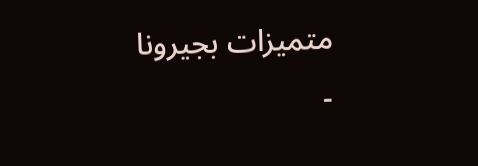متميزات بجيرونا
-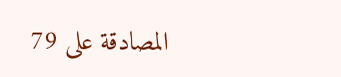المصادقة على 79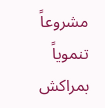مشروعاً تنموياً بمراكش